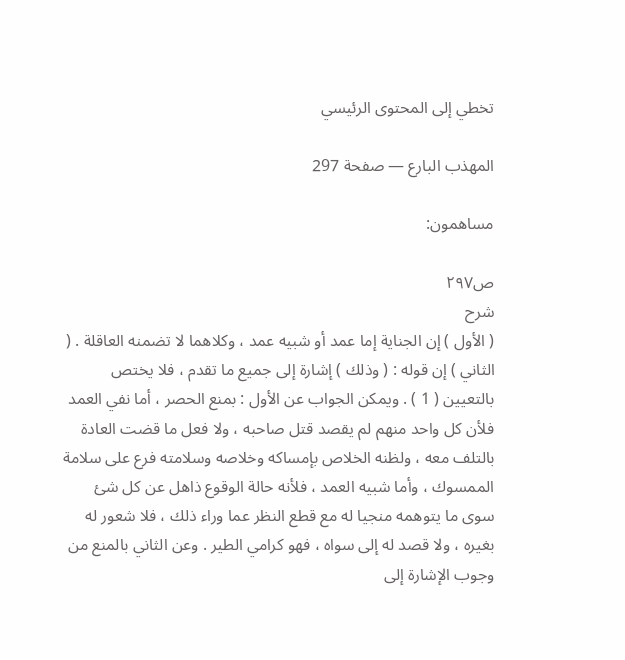تخطي إلى المحتوى الرئيسي

المهذب البارع — صفحة 297

مساهمون:

ص٢٩٧
شرح
( الأول ) إن الجناية إما عمد أو شبيه عمد ، وكلاهما لا تضمنه العاقلة . ( الثاني ) إن قوله : ( وذلك ) إشارة إلى جميع ما تقدم ، فلا يختص بالتعيين ( 1 ) . ويمكن الجواب عن الأول : بمنع الحصر ، أما نفي العمد فلأن كل واحد منهم لم يقصد قتل صاحبه ، ولا فعل ما قضت العادة بالتلف معه ، ولظنه الخلاص بإمساكه وخلاصه وسلامته فرع على سلامة الممسوك ، وأما شبيه العمد ، فلأنه حالة الوقوع ذاهل عن كل شئ سوى ما يتوهمه منجيا له مع قطع النظر عما وراء ذلك ، فلا شعور له بغيره ، ولا قصد له إلى سواه ، فهو كرامي الطير . وعن الثاني بالمنع من وجوب الإشارة إلى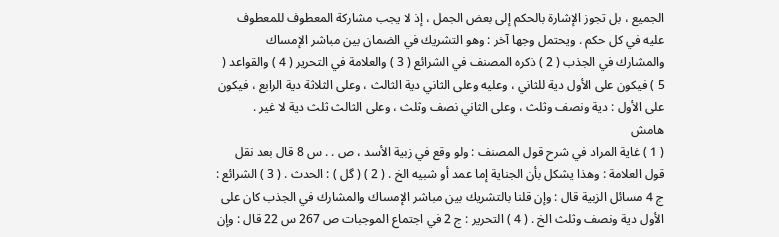الجميع ، بل تجوز الإشارة بالحكم إلى بعض الجمل ، إذ لا يجب مشاركة المعطوف للمعطوف عليه في كل حكم . ويحتمل وجها آخر : وهو التشريك في الضمان بين مباشر الإمساك والمشارك في الجذب ( 2 ) ذكره المصنف في الشرائع ( 3 ) والعلامة في التحرير ( 4 ) والقواعد ( 5 ) فيكون على الأول دية للثاني ، وعليه وعلى الثاني دية الثالث ، وعلى الثلاثة دية الرابع ، فيكون على الأول : دية ونصف وثلث ، وعلى الثاني نصف وثلث ، وعلى الثالث ثلث دية لا غير .
هامش
( 1 ) غاية المراد في شرح قول المصنف : ولو وقع في زبية الأسد ، ص . . س 8 قال بعد نقل قول العلامة : وهذا يشكل بأن الجناية إما عمد أو شبيه الخ . ( 2 ) ( گل ) : الحدث . ( 3 ) الشرائع : ج 4 مسائل الزبية قال : وإن قلنا بالتشريك بين مباشر الإمساك والمشارك في الجذب كان على الأول دية ونصف وثلث الخ . ( 4 ) التحرير : ج 2 في اجتماع الموجبات ص 267 س 22 قال : وإن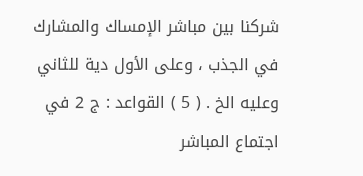شركنا بين مباشر الإمساك والمشارك في الجذب ، وعلى الأول دية للثاني وعليه الخ . ( 5 ) القواعد : ج 2 في اجتماع المباشر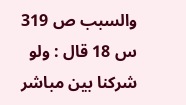والسبب ص 319 س 18 قال : ولو شركنا بين مباشر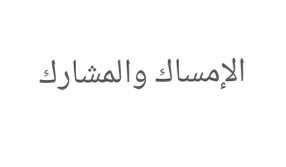الإمساك والمشارك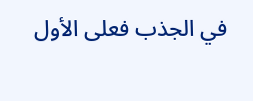في الجذب فعلى الأول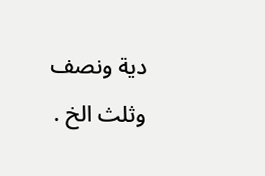دية ونصف وثلث الخ .